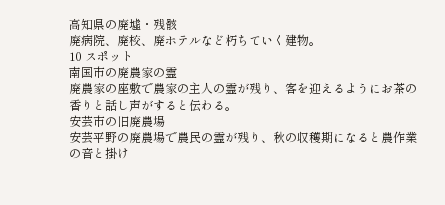高知県の廃墟・残骸
廃病院、廃校、廃ホテルなど朽ちていく建物。
10 スポット
南国市の廃農家の霊
廃農家の座敷で農家の主人の霊が残り、客を迎えるようにお茶の香りと話し声がすると伝わる。
安芸市の旧廃農場
安芸平野の廃農場で農民の霊が残り、秋の収穫期になると農作業の音と掛け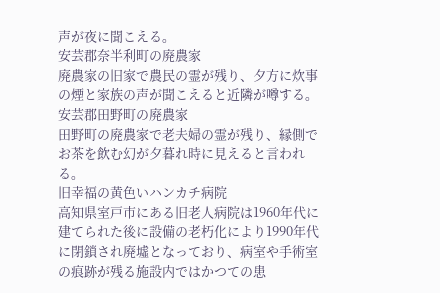声が夜に聞こえる。
安芸郡奈半利町の廃農家
廃農家の旧家で農民の霊が残り、夕方に炊事の煙と家族の声が聞こえると近隣が噂する。
安芸郡田野町の廃農家
田野町の廃農家で老夫婦の霊が残り、縁側でお茶を飲む幻が夕暮れ時に見えると言われる。
旧幸福の黄色いハンカチ病院
高知県室戸市にある旧老人病院は1960年代に建てられた後に設備の老朽化により1990年代に閉鎖され廃墟となっており、病室や手術室の痕跡が残る施設内ではかつての患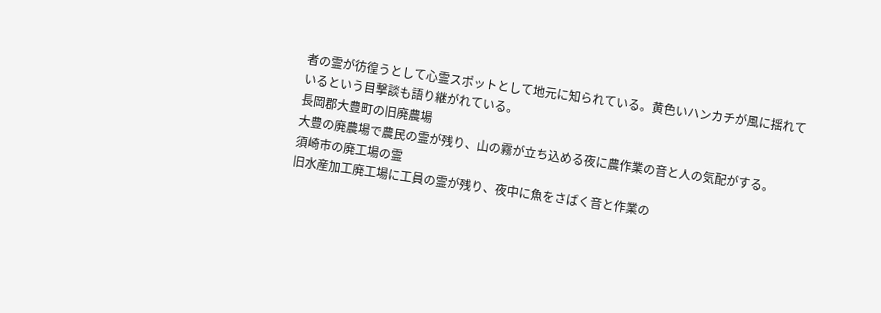者の霊が彷徨うとして心霊スポットとして地元に知られている。黄色いハンカチが風に揺れているという目撃談も語り継がれている。
長岡郡大豊町の旧廃農場
大豊の廃農場で農民の霊が残り、山の霧が立ち込める夜に農作業の音と人の気配がする。
須崎市の廃工場の霊
旧水産加工廃工場に工員の霊が残り、夜中に魚をさばく音と作業の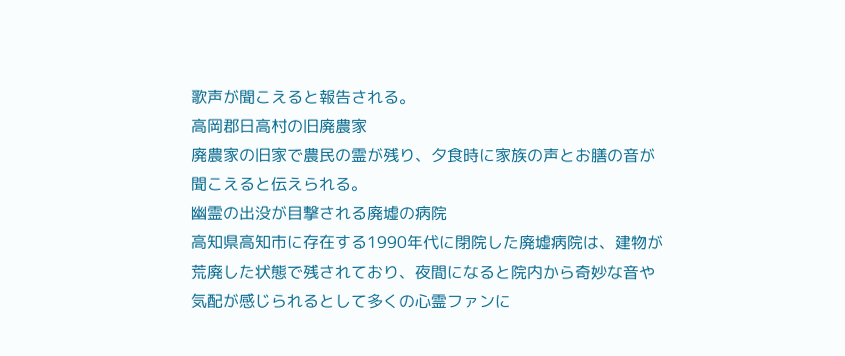歌声が聞こえると報告される。
高岡郡日高村の旧廃農家
廃農家の旧家で農民の霊が残り、夕食時に家族の声とお膳の音が聞こえると伝えられる。
幽霊の出没が目撃される廃墟の病院
高知県高知市に存在する1990年代に閉院した廃墟病院は、建物が荒廃した状態で残されており、夜間になると院内から奇妙な音や気配が感じられるとして多くの心霊ファンに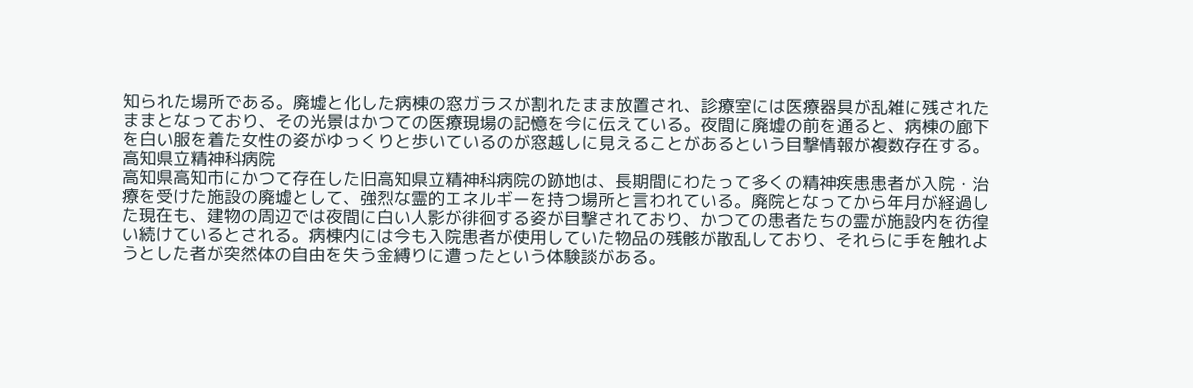知られた場所である。廃墟と化した病棟の窓ガラスが割れたまま放置され、診療室には医療器具が乱雑に残されたままとなっており、その光景はかつての医療現場の記憶を今に伝えている。夜間に廃墟の前を通ると、病棟の廊下を白い服を着た女性の姿がゆっくりと歩いているのが窓越しに見えることがあるという目撃情報が複数存在する。
高知県立精神科病院
高知県高知市にかつて存在した旧高知県立精神科病院の跡地は、長期間にわたって多くの精神疾患患者が入院・治療を受けた施設の廃墟として、強烈な霊的エネルギーを持つ場所と言われている。廃院となってから年月が経過した現在も、建物の周辺では夜間に白い人影が徘徊する姿が目撃されており、かつての患者たちの霊が施設内を彷徨い続けているとされる。病棟内には今も入院患者が使用していた物品の残骸が散乱しており、それらに手を触れようとした者が突然体の自由を失う金縛りに遭ったという体験談がある。